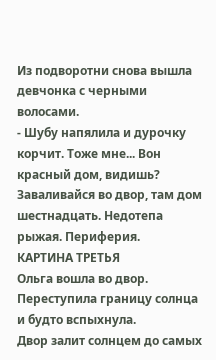Из подворотни снова вышла девчонка с черными волосами.
- Шубу напялила и дурочку корчит. Тоже мне... Вон красный дом, видишь? Заваливайся во двор, там дом шестнадцать. Недотепа рыжая. Периферия.
КАРТИНА ТРЕТЬЯ
Ольга вошла во двор. Переступила границу солнца и будто вспыхнула.
Двор залит солнцем до самых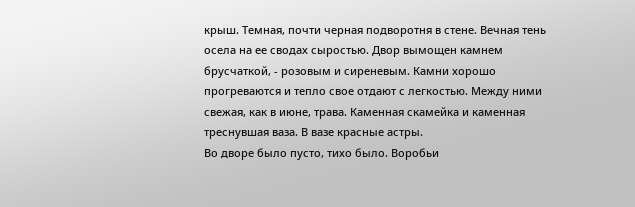крыш. Темная, почти черная подворотня в стене. Вечная тень осела на ее сводах сыростью. Двор вымощен камнем брусчаткой, - розовым и сиреневым. Камни хорошо прогреваются и тепло свое отдают с легкостью. Между ними свежая, как в июне, трава. Каменная скамейка и каменная треснувшая ваза. В вазе красные астры.
Во дворе было пусто, тихо было. Воробьи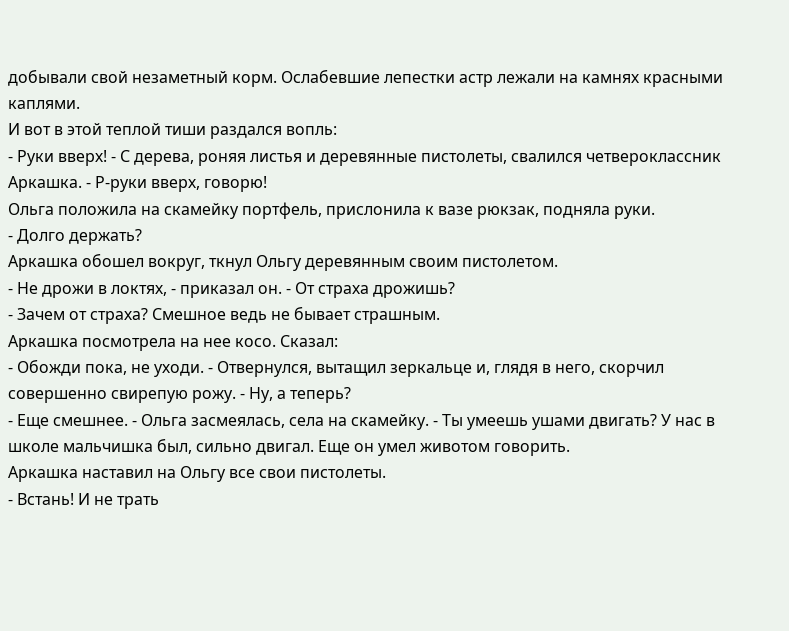добывали свой незаметный корм. Ослабевшие лепестки астр лежали на камнях красными каплями.
И вот в этой теплой тиши раздался вопль:
- Руки вверх! - С дерева, роняя листья и деревянные пистолеты, свалился четвероклассник Аркашка. - Р-руки вверх, говорю!
Ольга положила на скамейку портфель, прислонила к вазе рюкзак, подняла руки.
- Долго держать?
Аркашка обошел вокруг, ткнул Ольгу деревянным своим пистолетом.
- Не дрожи в локтях, - приказал он. - От страха дрожишь?
- Зачем от страха? Смешное ведь не бывает страшным.
Аркашка посмотрела на нее косо. Сказал:
- Обожди пока, не уходи. - Отвернулся, вытащил зеркальце и, глядя в него, скорчил совершенно свирепую рожу. - Ну, а теперь?
- Еще смешнее. - Ольга засмеялась, села на скамейку. - Ты умеешь ушами двигать? У нас в школе мальчишка был, сильно двигал. Еще он умел животом говорить.
Аркашка наставил на Ольгу все свои пистолеты.
- Встань! И не трать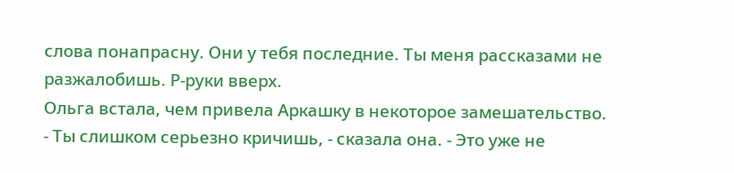слова понапрасну. Они у тебя последние. Ты меня рассказами не разжалобишь. Р-руки вверх.
Ольга встала, чем привела Аркашку в некоторое замешательство.
- Ты слишком серьезно кричишь, - сказала она. - Это уже не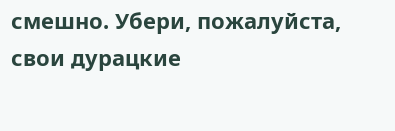смешно. Убери, пожалуйста, свои дурацкие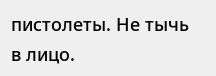пистолеты. Не тычь в лицо.